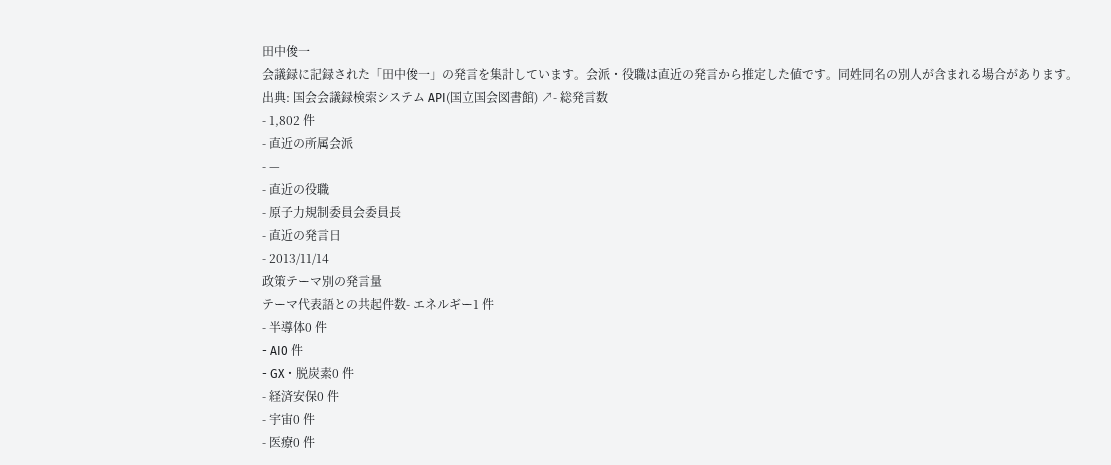田中俊一
会議録に記録された「田中俊一」の発言を集計しています。会派・役職は直近の発言から推定した値です。同姓同名の別人が含まれる場合があります。
出典: 国会会議録検索システム API(国立国会図書館) ↗- 総発言数
- 1,802 件
- 直近の所属会派
- —
- 直近の役職
- 原子力規制委員会委員長
- 直近の発言日
- 2013/11/14
政策テーマ別の発言量
テーマ代表語との共起件数- エネルギー1 件
- 半導体0 件
- AI0 件
- GX・脱炭素0 件
- 経済安保0 件
- 宇宙0 件
- 医療0 件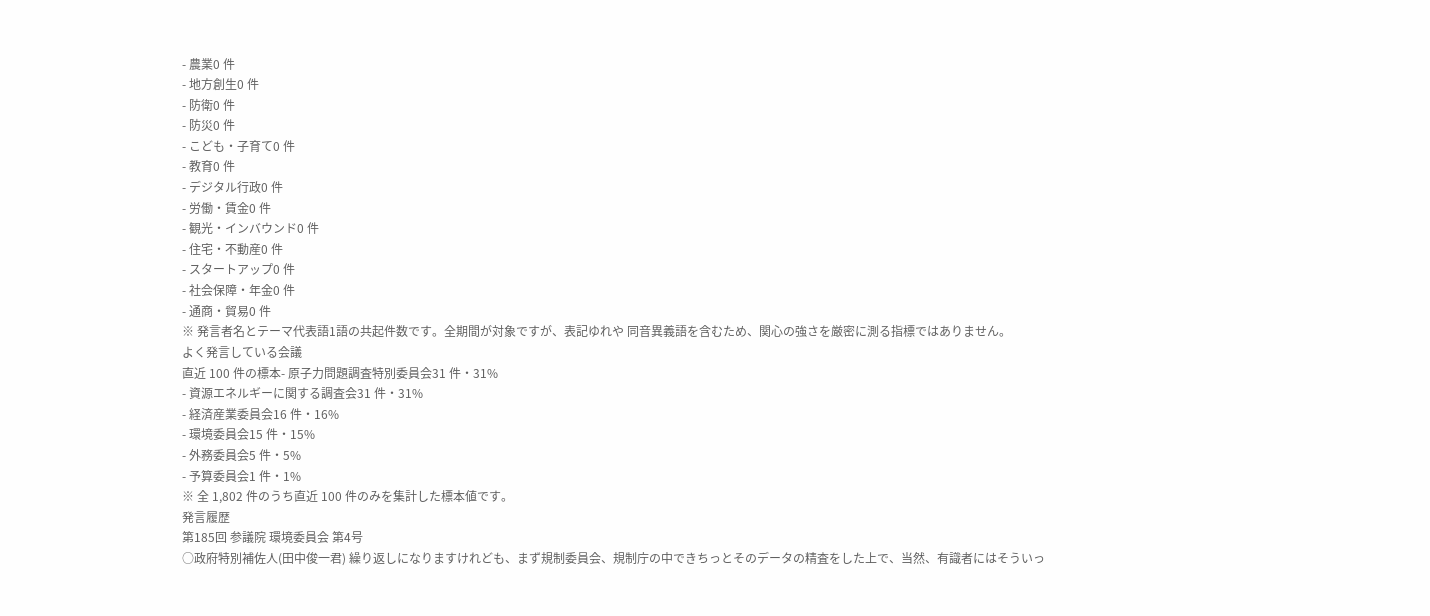- 農業0 件
- 地方創生0 件
- 防衛0 件
- 防災0 件
- こども・子育て0 件
- 教育0 件
- デジタル行政0 件
- 労働・賃金0 件
- 観光・インバウンド0 件
- 住宅・不動産0 件
- スタートアップ0 件
- 社会保障・年金0 件
- 通商・貿易0 件
※ 発言者名とテーマ代表語1語の共起件数です。全期間が対象ですが、表記ゆれや 同音異義語を含むため、関心の強さを厳密に測る指標ではありません。
よく発言している会議
直近 100 件の標本- 原子力問題調査特別委員会31 件・31%
- 資源エネルギーに関する調査会31 件・31%
- 経済産業委員会16 件・16%
- 環境委員会15 件・15%
- 外務委員会5 件・5%
- 予算委員会1 件・1%
※ 全 1,802 件のうち直近 100 件のみを集計した標本値です。
発言履歴
第185回 参議院 環境委員会 第4号
○政府特別補佐人(田中俊一君) 繰り返しになりますけれども、まず規制委員会、規制庁の中できちっとそのデータの精査をした上で、当然、有識者にはそういっ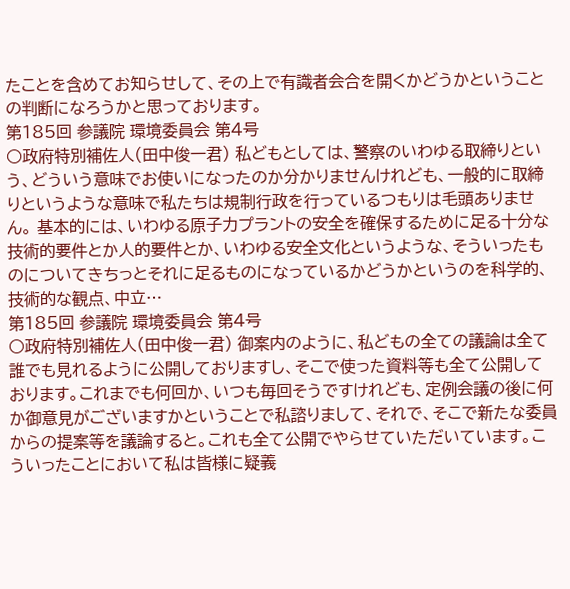たことを含めてお知らせして、その上で有識者会合を開くかどうかということの判断になろうかと思っております。
第185回 参議院 環境委員会 第4号
○政府特別補佐人(田中俊一君) 私どもとしては、警察のいわゆる取締りという、どういう意味でお使いになったのか分かりませんけれども、一般的に取締りというような意味で私たちは規制行政を行っているつもりは毛頭ありません。 基本的には、いわゆる原子力プラントの安全を確保するために足る十分な技術的要件とか人的要件とか、いわゆる安全文化というような、そういったものについてきちっとそれに足るものになっているかどうかというのを科学的、技術的な観点、中立…
第185回 参議院 環境委員会 第4号
○政府特別補佐人(田中俊一君) 御案内のように、私どもの全ての議論は全て誰でも見れるように公開しておりますし、そこで使った資料等も全て公開しております。これまでも何回か、いつも毎回そうですけれども、定例会議の後に何か御意見がございますかということで私諮りまして、それで、そこで新たな委員からの提案等を議論すると。これも全て公開でやらせていただいています。こういったことにおいて私は皆様に疑義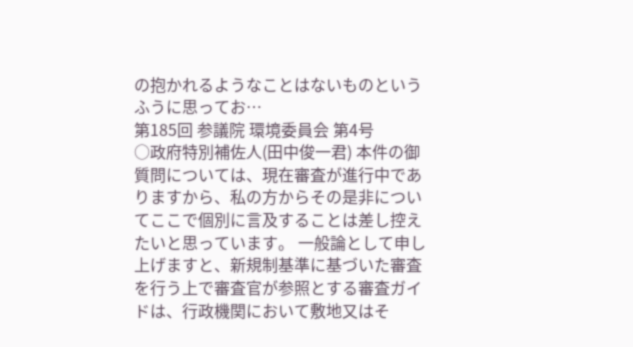の抱かれるようなことはないものというふうに思ってお…
第185回 参議院 環境委員会 第4号
○政府特別補佐人(田中俊一君) 本件の御質問については、現在審査が進行中でありますから、私の方からその是非についてここで個別に言及することは差し控えたいと思っています。 一般論として申し上げますと、新規制基準に基づいた審査を行う上で審査官が参照とする審査ガイドは、行政機関において敷地又はそ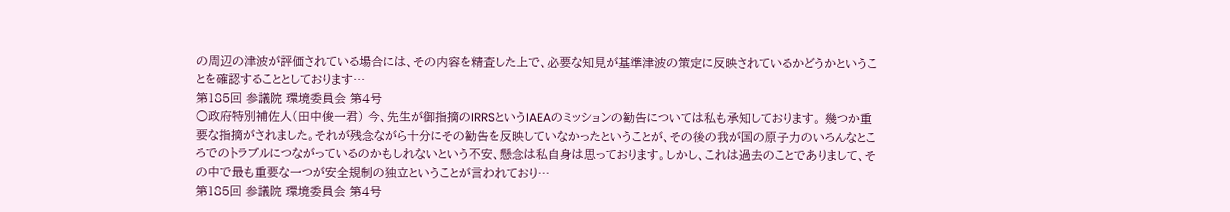の周辺の津波が評価されている場合には、その内容を精査した上で、必要な知見が基準津波の策定に反映されているかどうかということを確認することとしております…
第185回 参議院 環境委員会 第4号
○政府特別補佐人(田中俊一君) 今、先生が御指摘のIRRSというIAEAのミッションの勧告については私も承知しております。 幾つか重要な指摘がされました。それが残念ながら十分にその勧告を反映していなかったということが、その後の我が国の原子力のいろんなところでのトラブルにつながっているのかもしれないという不安、懸念は私自身は思っております。しかし、これは過去のことでありまして、その中で最も重要な一つが安全規制の独立ということが言われており…
第185回 参議院 環境委員会 第4号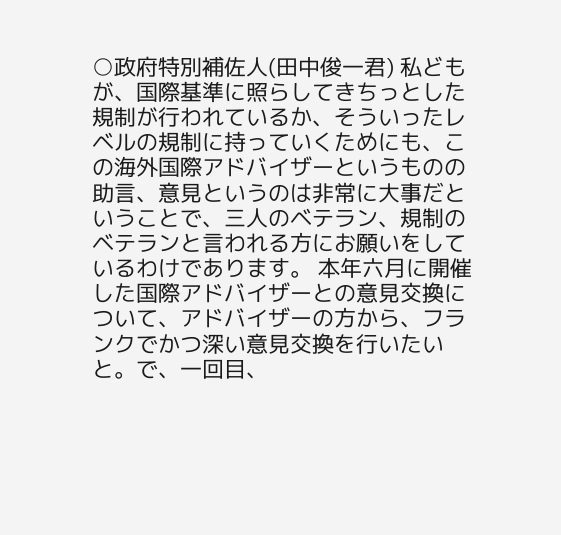○政府特別補佐人(田中俊一君) 私どもが、国際基準に照らしてきちっとした規制が行われているか、そういったレベルの規制に持っていくためにも、この海外国際アドバイザーというものの助言、意見というのは非常に大事だということで、三人のベテラン、規制のベテランと言われる方にお願いをしているわけであります。 本年六月に開催した国際アドバイザーとの意見交換について、アドバイザーの方から、フランクでかつ深い意見交換を行いたいと。で、一回目、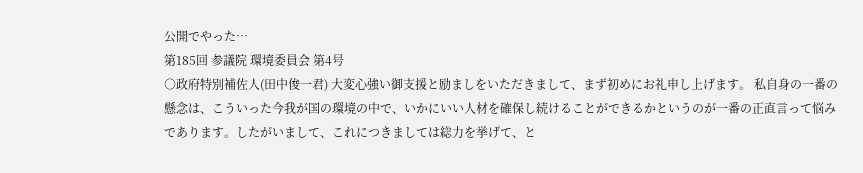公開でやった…
第185回 参議院 環境委員会 第4号
○政府特別補佐人(田中俊一君) 大変心強い御支援と励ましをいただきまして、まず初めにお礼申し上げます。 私自身の一番の懸念は、こういった今我が国の環境の中で、いかにいい人材を確保し続けることができるかというのが一番の正直言って悩みであります。したがいまして、これにつきましては総力を挙げて、と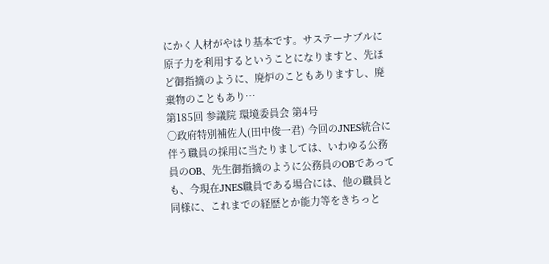にかく人材がやはり基本です。サステーナブルに原子力を利用するということになりますと、先ほど御指摘のように、廃炉のこともありますし、廃棄物のこともあり…
第185回 参議院 環境委員会 第4号
○政府特別補佐人(田中俊一君) 今回のJNES統合に伴う職員の採用に当たりましては、いわゆる公務員のOB、先生御指摘のように公務員のOBであっても、今現在JNES職員である場合には、他の職員と同様に、これまでの経歴とか能力等をきちっと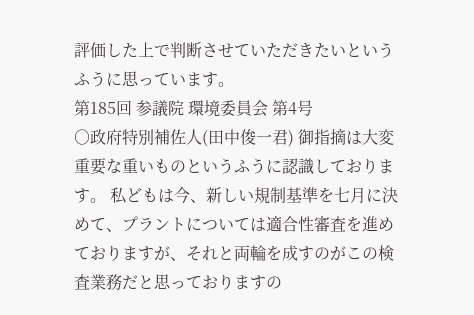評価した上で判断させていただきたいというふうに思っています。
第185回 参議院 環境委員会 第4号
○政府特別補佐人(田中俊一君) 御指摘は大変重要な重いものというふうに認識しております。 私どもは今、新しい規制基準を七月に決めて、プラントについては適合性審査を進めておりますが、それと両輪を成すのがこの検査業務だと思っておりますの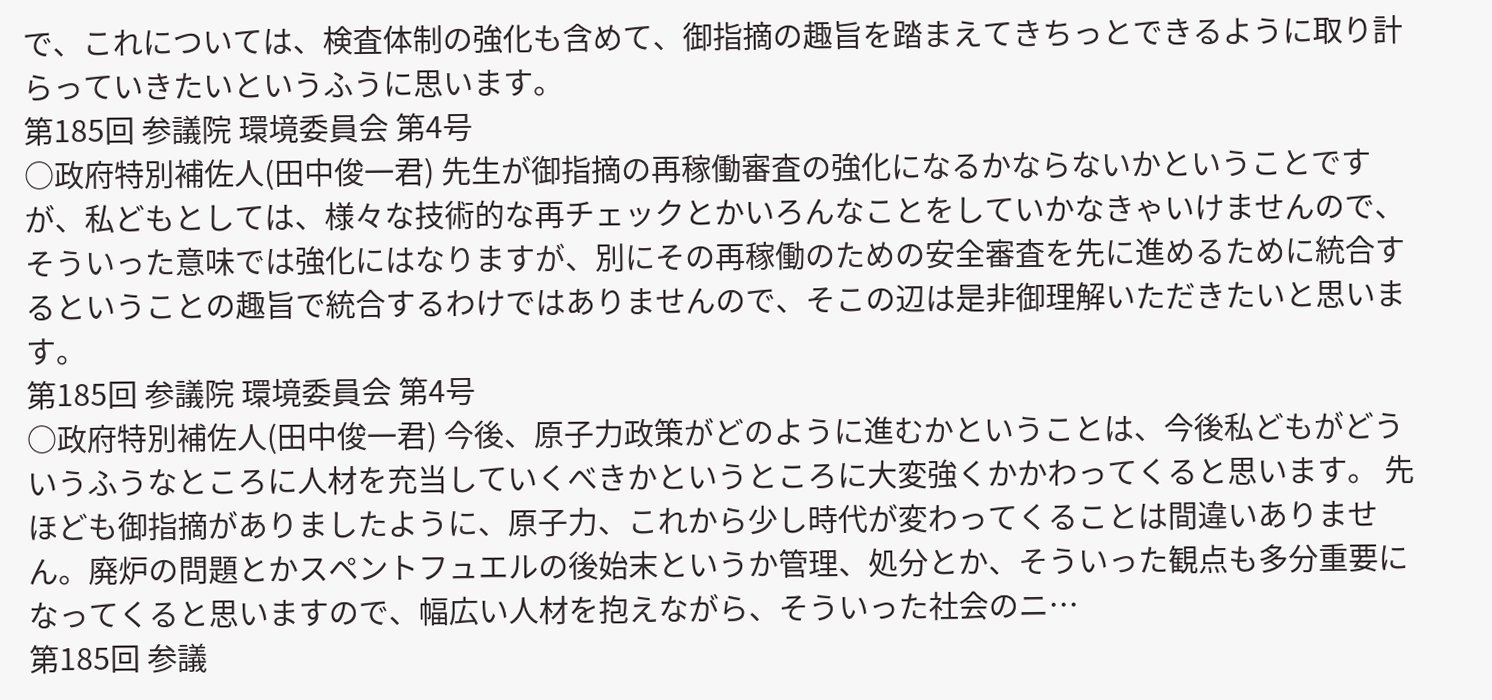で、これについては、検査体制の強化も含めて、御指摘の趣旨を踏まえてきちっとできるように取り計らっていきたいというふうに思います。
第185回 参議院 環境委員会 第4号
○政府特別補佐人(田中俊一君) 先生が御指摘の再稼働審査の強化になるかならないかということですが、私どもとしては、様々な技術的な再チェックとかいろんなことをしていかなきゃいけませんので、そういった意味では強化にはなりますが、別にその再稼働のための安全審査を先に進めるために統合するということの趣旨で統合するわけではありませんので、そこの辺は是非御理解いただきたいと思います。
第185回 参議院 環境委員会 第4号
○政府特別補佐人(田中俊一君) 今後、原子力政策がどのように進むかということは、今後私どもがどういうふうなところに人材を充当していくべきかというところに大変強くかかわってくると思います。 先ほども御指摘がありましたように、原子力、これから少し時代が変わってくることは間違いありません。廃炉の問題とかスペントフュエルの後始末というか管理、処分とか、そういった観点も多分重要になってくると思いますので、幅広い人材を抱えながら、そういった社会のニ…
第185回 参議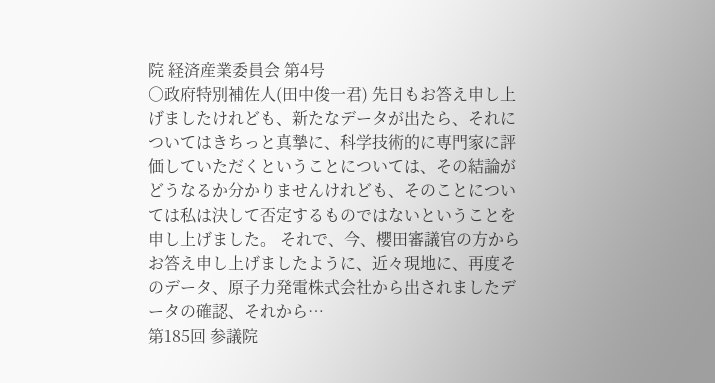院 経済産業委員会 第4号
○政府特別補佐人(田中俊一君) 先日もお答え申し上げましたけれども、新たなデータが出たら、それについてはきちっと真摯に、科学技術的に専門家に評価していただくということについては、その結論がどうなるか分かりませんけれども、そのことについては私は決して否定するものではないということを申し上げました。 それで、今、櫻田審議官の方からお答え申し上げましたように、近々現地に、再度そのデータ、原子力発電株式会社から出されましたデータの確認、それから…
第185回 参議院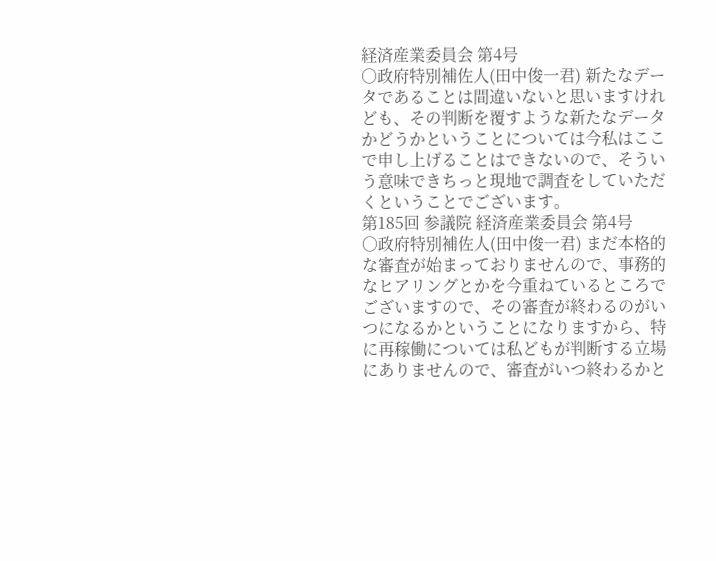経済産業委員会 第4号
○政府特別補佐人(田中俊一君) 新たなデータであることは間違いないと思いますけれども、その判断を覆すような新たなデータかどうかということについては今私はここで申し上げることはできないので、そういう意味できちっと現地で調査をしていただくということでございます。
第185回 参議院 経済産業委員会 第4号
○政府特別補佐人(田中俊一君) まだ本格的な審査が始まっておりませんので、事務的なヒアリングとかを今重ねているところでございますので、その審査が終わるのがいつになるかということになりますから、特に再稼働については私どもが判断する立場にありませんので、審査がいつ終わるかと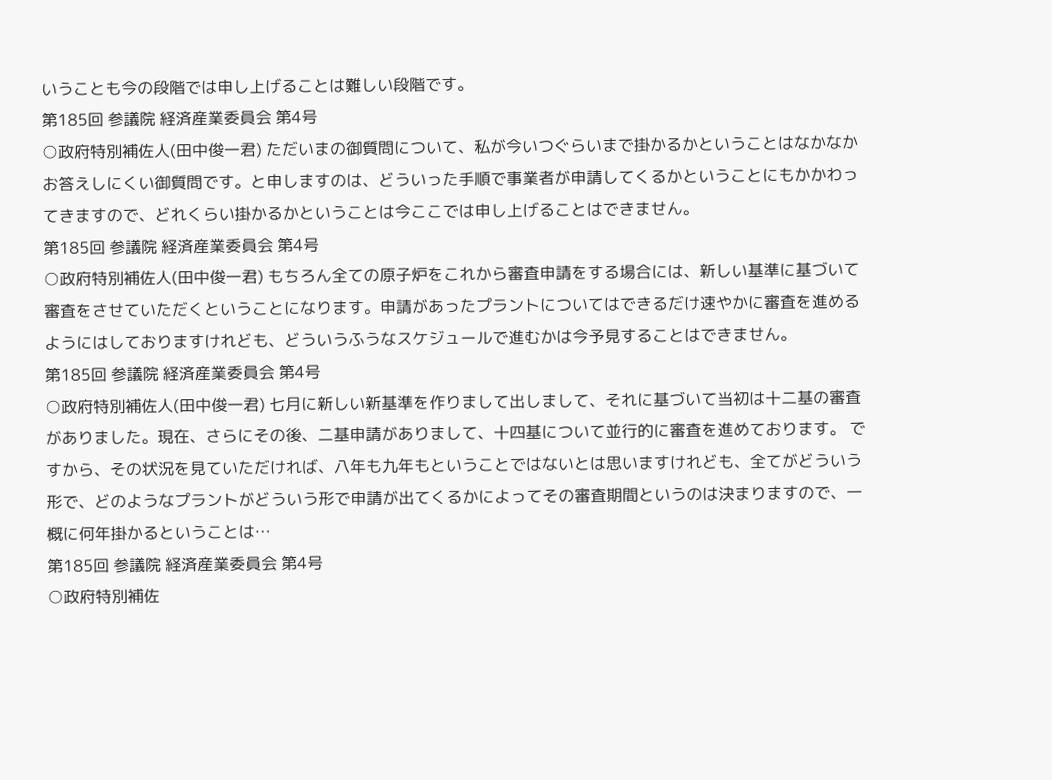いうことも今の段階では申し上げることは難しい段階です。
第185回 参議院 経済産業委員会 第4号
○政府特別補佐人(田中俊一君) ただいまの御質問について、私が今いつぐらいまで掛かるかということはなかなかお答えしにくい御質問です。と申しますのは、どういった手順で事業者が申請してくるかということにもかかわってきますので、どれくらい掛かるかということは今ここでは申し上げることはできません。
第185回 参議院 経済産業委員会 第4号
○政府特別補佐人(田中俊一君) もちろん全ての原子炉をこれから審査申請をする場合には、新しい基準に基づいて審査をさせていただくということになります。申請があったプラントについてはできるだけ速やかに審査を進めるようにはしておりますけれども、どういうふうなスケジュールで進むかは今予見することはできません。
第185回 参議院 経済産業委員会 第4号
○政府特別補佐人(田中俊一君) 七月に新しい新基準を作りまして出しまして、それに基づいて当初は十二基の審査がありました。現在、さらにその後、二基申請がありまして、十四基について並行的に審査を進めております。 ですから、その状況を見ていただければ、八年も九年もということではないとは思いますけれども、全てがどういう形で、どのようなプラントがどういう形で申請が出てくるかによってその審査期間というのは決まりますので、一概に何年掛かるということは…
第185回 参議院 経済産業委員会 第4号
○政府特別補佐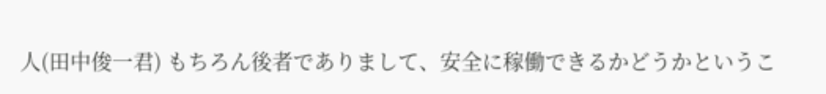人(田中俊一君) もちろん後者でありまして、安全に稼働できるかどうかというこ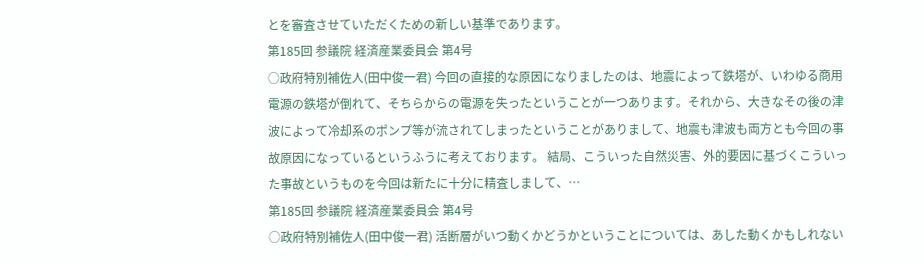とを審査させていただくための新しい基準であります。
第185回 参議院 経済産業委員会 第4号
○政府特別補佐人(田中俊一君) 今回の直接的な原因になりましたのは、地震によって鉄塔が、いわゆる商用電源の鉄塔が倒れて、そちらからの電源を失ったということが一つあります。それから、大きなその後の津波によって冷却系のポンプ等が流されてしまったということがありまして、地震も津波も両方とも今回の事故原因になっているというふうに考えております。 結局、こういった自然災害、外的要因に基づくこういった事故というものを今回は新たに十分に精査しまして、…
第185回 参議院 経済産業委員会 第4号
○政府特別補佐人(田中俊一君) 活断層がいつ動くかどうかということについては、あした動くかもしれない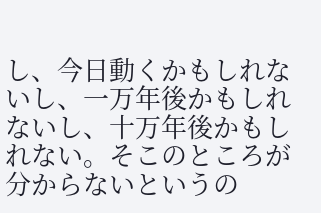し、今日動くかもしれないし、一万年後かもしれないし、十万年後かもしれない。そこのところが分からないというの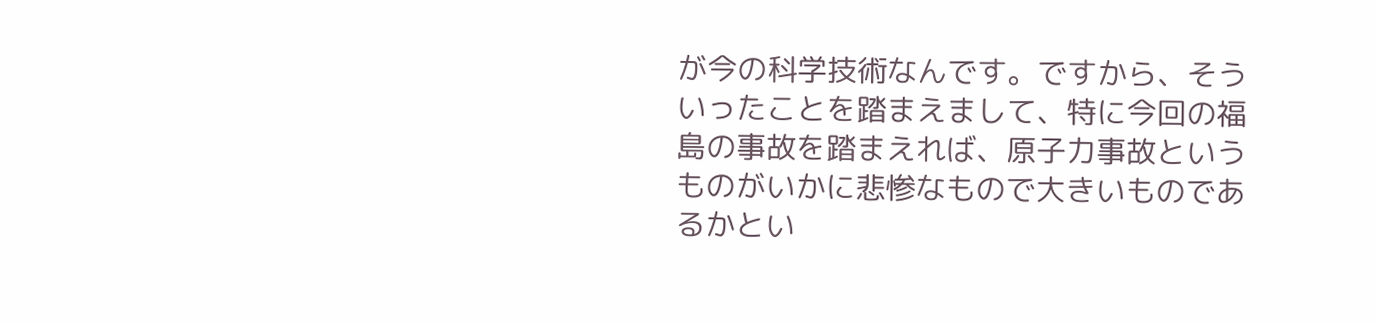が今の科学技術なんです。ですから、そういったことを踏まえまして、特に今回の福島の事故を踏まえれば、原子力事故というものがいかに悲惨なもので大きいものであるかとい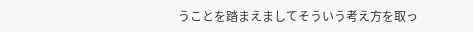うことを踏まえましてそういう考え方を取っ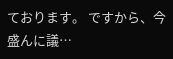ております。 ですから、今盛んに議…